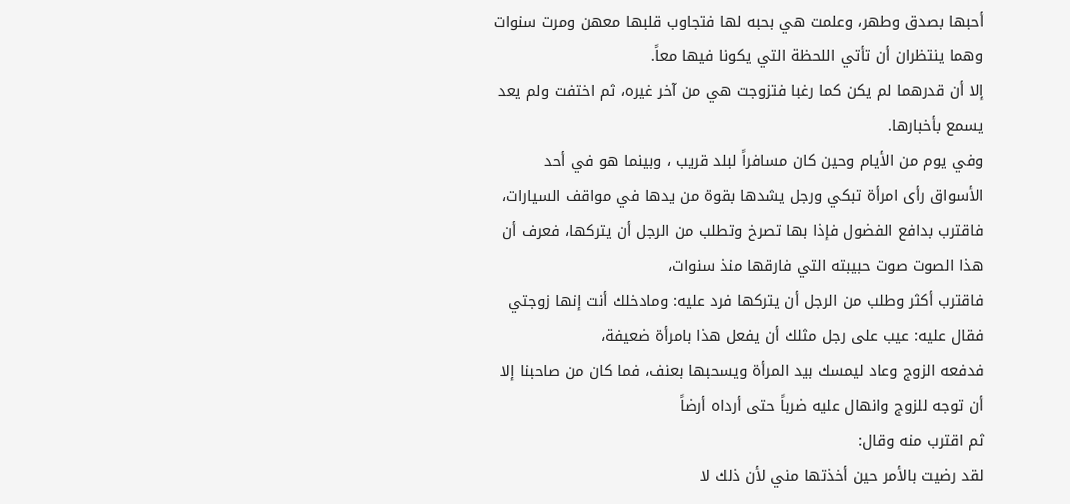أحبها بصدق وطهر، وعلمت هي بحبه لها فتجاوب قلبها معهن ومرت سنوات وهما ينتظران أن تأتي اللحظة التي يكونا فيها معاً.
إلا أن قدرهما لم يكن كما رغبا فتزوجت هي من آخر غيره، ثم اختفت ولم يعد يسمع بأخبارها.
وفي يوم من الأيام وحين كان مسافراً لبلد قريب ، وبينما هو في أحد الأسواق رأى امرأة تبكي ورجل يشدها بقوة من يدها في مواقف السيارات، فاقترب بدافع الفضول فإذا بها تصرخ وتطلب من الرجل أن يتركها، فعرف أن هذا الصوت صوت حبيبته التي فارقها منذ سنوات،
فاقترب أكثر وطلب من الرجل أن يتركها فرد عليه: ومادخلك أنت إنها زوجتي
فقال عليه: عيب على رجل مثلك أن يفعل هذا بامرأة ضعيفة،
فدفعه الزوج وعاد ليمسك بيد المرأة ويسحبها بعنف، فما كان من صاحبنا إلا أن توجه للزوج وانهال عليه ضرباً حتى أرداه أرضاً
ثم اقترب منه وقال:
لقد رضيت بالأمر حين أخذتها مني لأن ذلك لا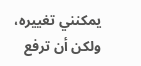يمكنني تغييره، ولكن أن ترفع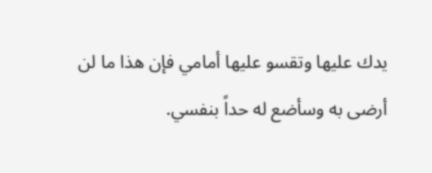يدك عليها وتقسو عليها أمامي فإن هذا ما لن أرضى به وسأضع له حداً بنفسي.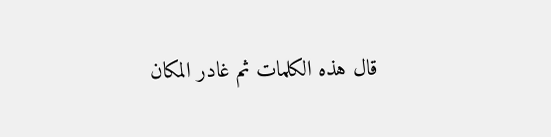قال هذه الكلمات ثم غادر المكان